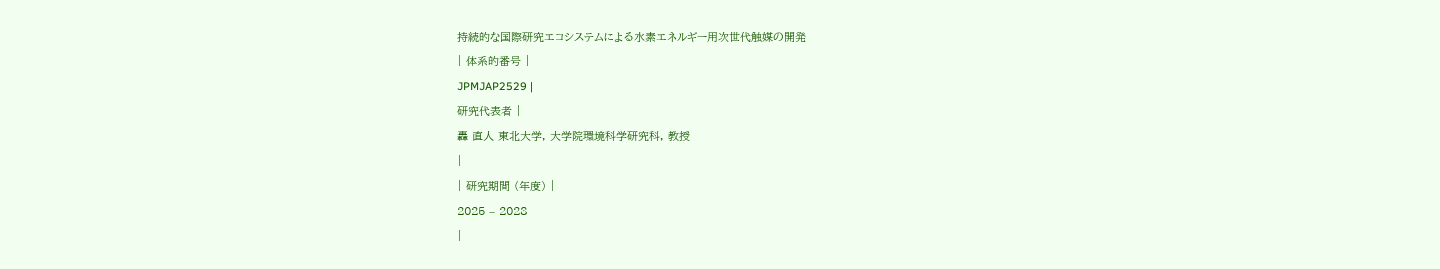持続的な国際研究エコシステムによる水素エネルギー用次世代触媒の開発
| 体系的番号 |
JPMJAP2529 |
研究代表者 |
轟 直人 東北大学, 大学院環境科学研究科, 教授
|
| 研究期間 (年度) |
2025 – 2028
|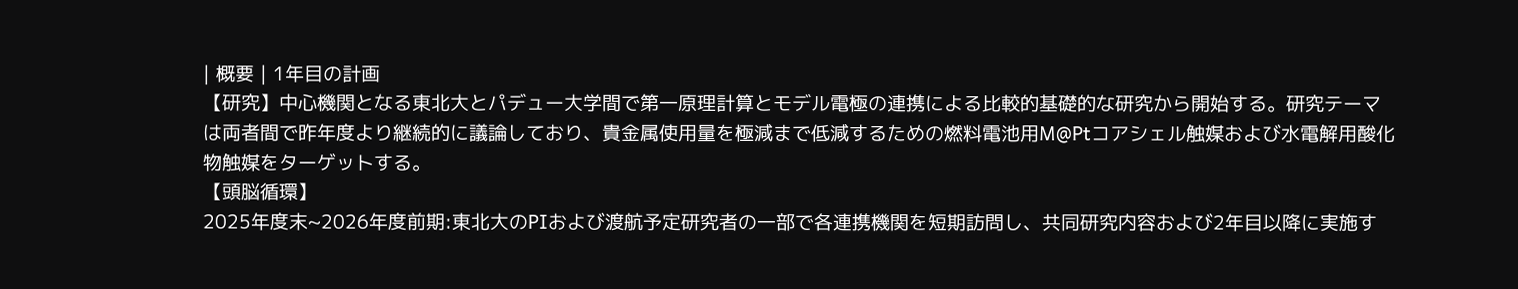| 概要 | 1年目の計画
【研究】中心機関となる東北大とパデュー大学間で第一原理計算とモデル電極の連携による比較的基礎的な研究から開始する。研究テーマは両者間で昨年度より継続的に議論しており、貴金属使用量を極減まで低減するための燃料電池用M@Ptコアシェル触媒および水電解用酸化物触媒をターゲットする。
【頭脳循環】
2025年度末~2026年度前期:東北大のPIおよび渡航予定研究者の一部で各連携機関を短期訪問し、共同研究内容および2年目以降に実施す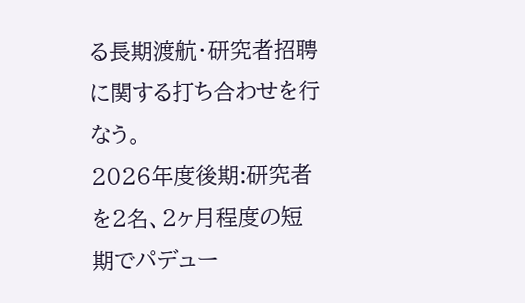る長期渡航・研究者招聘に関する打ち合わせを行なう。
2026年度後期:研究者を2名、2ヶ月程度の短期でパデュー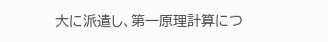大に派遣し、第一原理計算につ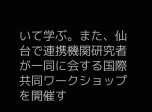いて学ぶ。また、仙台で連携機関研究者が一同に会する国際共同ワークショップを開催す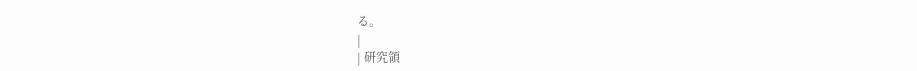る。
|
| 研究領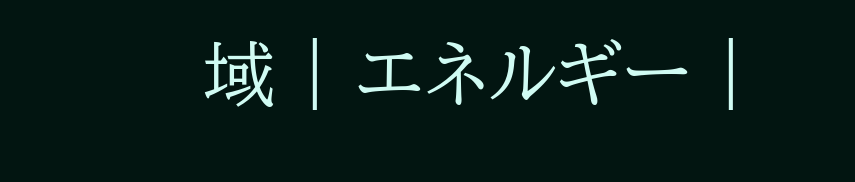域 | エネルギー |